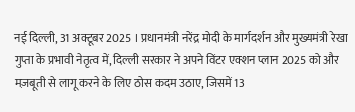नई दिल्ली, 31 अक्टूबर 2025 । प्रधानमंत्री नरेंद्र मोदी के मार्गदर्शन और मुख्यमंत्री रेखा गुप्ता के प्रभावी नेतृत्व में, दिल्ली सरकार ने अपने विंटर एक्शन प्लान 2025 को और मज़बूती से लागू करने के लिए ठोस कदम उठाए, जिसमें 13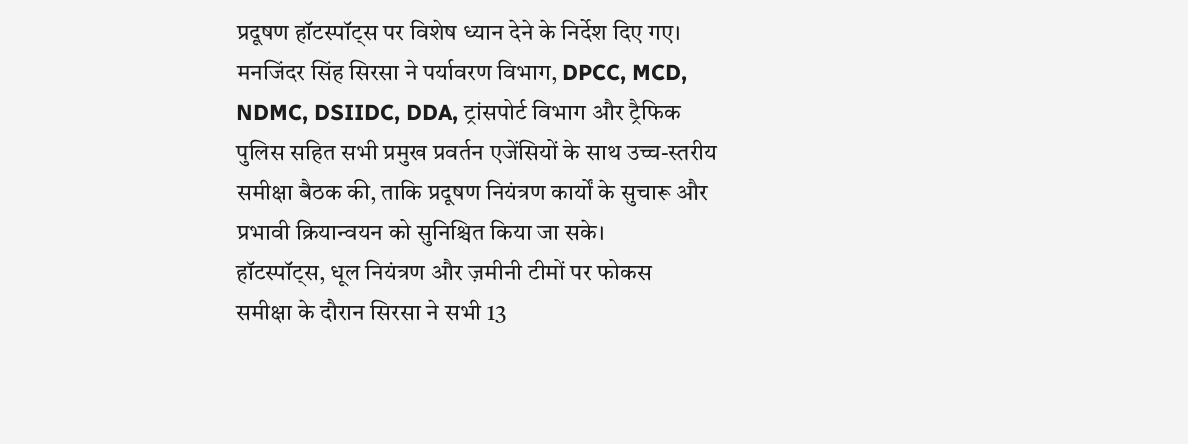प्रदूषण हॉटस्पॉट्स पर विशेष ध्यान देने के निर्देश दिए गए।
मनजिंदर सिंह सिरसा ने पर्यावरण विभाग, DPCC, MCD, NDMC, DSIIDC, DDA, ट्रांसपोर्ट विभाग और ट्रैफिक पुलिस सहित सभी प्रमुख प्रवर्तन एजेंसियों के साथ उच्च-स्तरीय समीक्षा बैठक की, ताकि प्रदूषण नियंत्रण कार्यों के सुचारू और प्रभावी क्रियान्वयन को सुनिश्चित किया जा सके।
हॉटस्पॉट्स, धूल नियंत्रण और ज़मीनी टीमों पर फोकस
समीक्षा के दौरान सिरसा ने सभी 13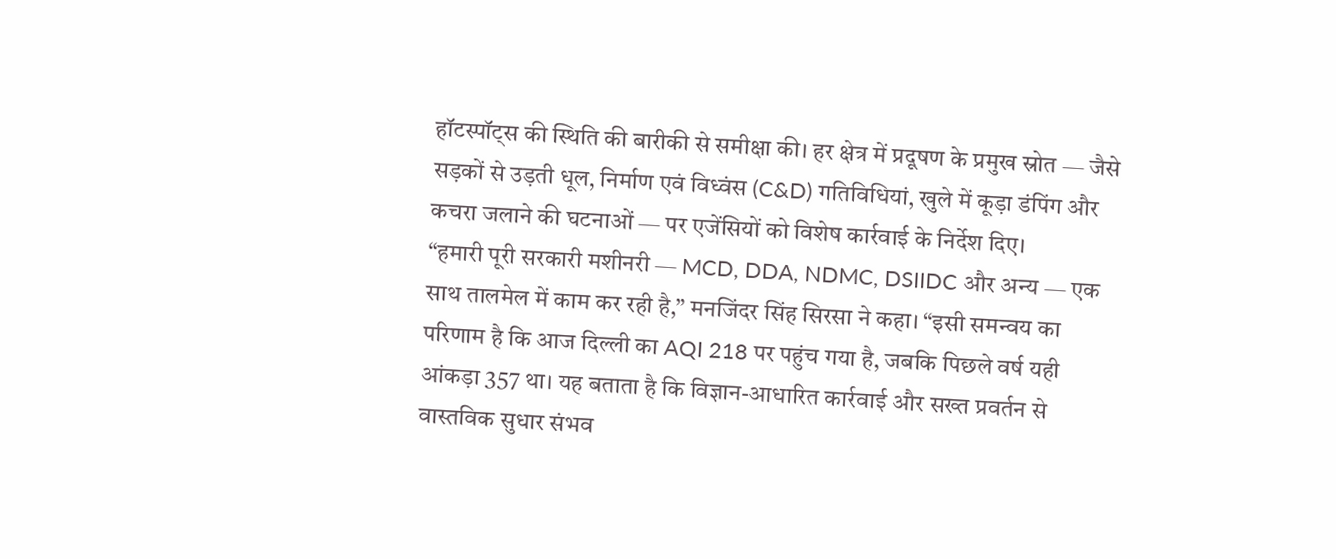हॉटस्पॉट्स की स्थिति की बारीकी से समीक्षा की। हर क्षेत्र में प्रदूषण के प्रमुख स्रोत — जैसे सड़कों से उड़ती धूल, निर्माण एवं विध्वंस (C&D) गतिविधियां, खुले में कूड़ा डंपिंग और कचरा जलाने की घटनाओं — पर एजेंसियों को विशेष कार्रवाई के निर्देश दिए।
“हमारी पूरी सरकारी मशीनरी — MCD, DDA, NDMC, DSIIDC और अन्य — एक साथ तालमेल में काम कर रही है,” मनजिंदर सिंह सिरसा ने कहा। “इसी समन्वय का परिणाम है कि आज दिल्ली का AQI 218 पर पहुंच गया है, जबकि पिछले वर्ष यही आंकड़ा 357 था। यह बताता है कि विज्ञान-आधारित कार्रवाई और सख्त प्रवर्तन से वास्तविक सुधार संभव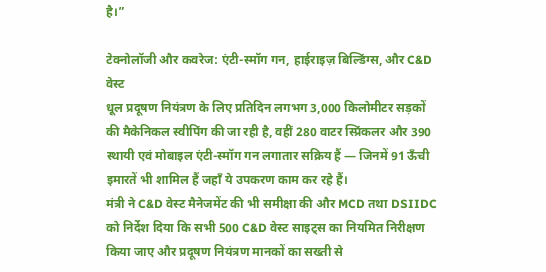है।”

टेक्नोलॉजी और कवरेज: एंटी-स्मॉग गन, हाईराइज़ बिल्डिंग्स, और C&D वेस्ट
धूल प्रदूषण नियंत्रण के लिए प्रतिदिन लगभग 3,000 किलोमीटर सड़कों की मैकेनिकल स्वीपिंग की जा रही है, वहीं 280 वाटर स्प्रिंकलर और 390 स्थायी एवं मोबाइल एंटी-स्मॉग गन लगातार सक्रिय हैं — जिनमें 91 ऊँची इमारतें भी शामिल हैं जहाँ ये उपकरण काम कर रहे हैं।
मंत्री ने C&D वेस्ट मैनेजमेंट की भी समीक्षा की और MCD तथा DSIIDC को निर्देश दिया कि सभी 500 C&D वेस्ट साइट्स का नियमित निरीक्षण किया जाए और प्रदूषण नियंत्रण मानकों का सख्ती से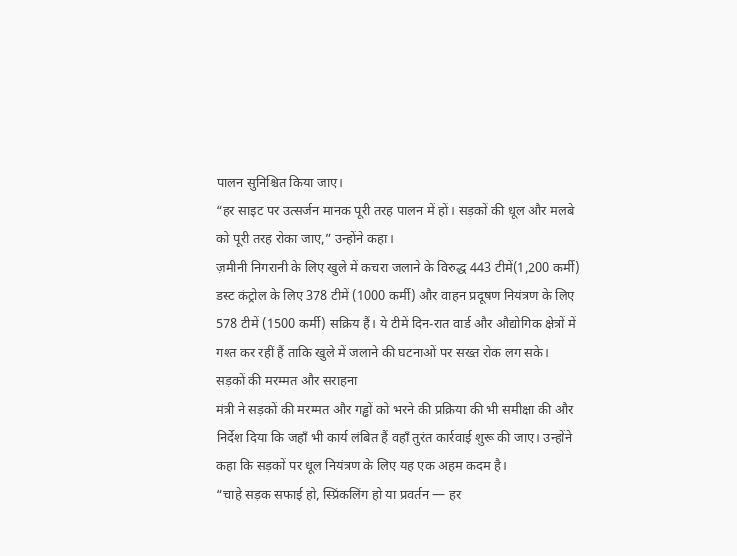पालन सुनिश्चित किया जाए।
“हर साइट पर उत्सर्जन मानक पूरी तरह पालन में हों। सड़कों की धूल और मलबे को पूरी तरह रोका जाए,” उन्होंने कहा।
ज़मीनी निगरानी के लिए खुले में कचरा जलाने के विरुद्ध 443 टीमें(1,200 कर्मी) डस्ट कंट्रोल के लिए 378 टीमें (1000 कर्मी) और वाहन प्रदूषण नियंत्रण के लिए 578 टीमें (1500 कर्मी) सक्रिय हैं। ये टीमें दिन-रात वार्ड और औद्योगिक क्षेत्रों में गश्त कर रहीं हैं ताकि खुले में जलाने की घटनाओं पर सख्त रोक लग सके।
सड़कों की मरम्मत और सराहना
मंत्री ने सड़कों की मरम्मत और गड्ढों को भरने की प्रक्रिया की भी समीक्षा की और निर्देश दिया कि जहाँ भी कार्य लंबित हैं वहाँ तुरंत कार्रवाई शुरू की जाए। उन्होंने कहा कि सड़कों पर धूल नियंत्रण के लिए यह एक अहम कदम है।
“चाहे सड़क सफाई हो, स्प्रिंकलिंग हो या प्रवर्तन — हर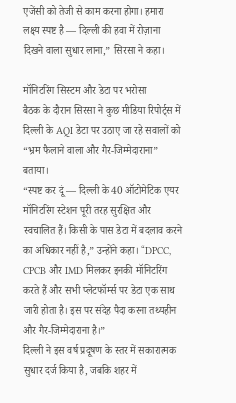एजेंसी को तेजी से काम करना होगा। हमारा लक्ष्य स्पष्ट है — दिल्ली की हवा में रोज़ाना दिखने वाला सुधार लाना,” सिरसा ने कहा।

मॉनिटरिंग सिस्टम और डेटा पर भरोसा
बैठक के दौरान सिरसा ने कुछ मीडिया रिपोर्ट्स में दिल्ली के AQI डेटा पर उठाए जा रहे सवालों को “भ्रम फैलाने वाला और गैर-जिम्मेदाराना” बताया।
“स्पष्ट कर दूं — दिल्ली के 40 ऑटोमेटिक एयर मॉनिटरिंग स्टेशन पूरी तरह सुरक्षित और स्वचालित हैं। किसी के पास डेटा में बदलाव करने का अधिकार नहीं है,” उन्होंने कहा। “DPCC, CPCB और IMD मिलकर इनकी मॉनिटरिंग करते हैं और सभी प्लेटफॉर्म्स पर डेटा एक साथ जारी होता है। इस पर संदेह पैदा करना तथ्यहीन और गैर-जिम्मेदाराना है।”
दिल्ली ने इस वर्ष प्रदूषण के स्तर में सकारात्मक सुधार दर्ज किया है, जबकि शहर में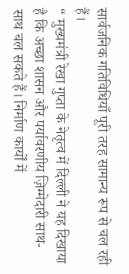सार्वजनिक गतिविधियाँ पूरी तरह सामान्य रूप से चल रही हैं।
“ मुख्यमंत्री रेखा गुप्ता के नेतृत्व में दिल्ली ने यह दिखाया है कि अच्छा शासन और पर्यावरणीय ज़िम्मेदारी साथ-साथ चल सकते हैं। निर्माण कार्यों में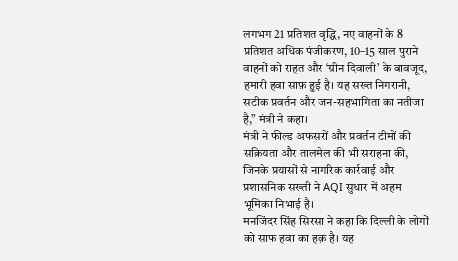लगभग 21 प्रतिशत वृद्धि, नए वाहनों के 8 प्रतिशत अधिक पंजीकरण, 10–15 साल पुराने वाहनों को राहत और ‘ग्रीन दिवाली’ के बावजूद, हमारी हवा साफ़ हुई है। यह सख्त निगरानी, सटीक प्रवर्तन और जन-सहभागिता का नतीजा है,” मंत्री ने कहा।
मंत्री ने फील्ड अफसरों और प्रवर्तन टीमों की सक्रियता और तालमेल की भी सराहना की, जिनके प्रयासों से नागरिक कार्रवाई और प्रशासनिक सख्ती ने AQI सुधार में अहम भूमिका निभाई है।
मनजिंदर सिंह सिरसा ने कहा कि दिल्ली के लोगों को साफ हवा का हक़ है। यह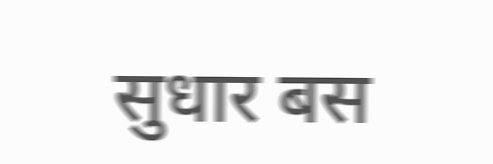सुधार बस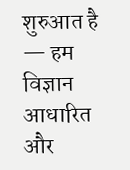शुरुआत है — हम विज्ञान आधारित और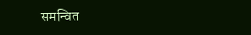समन्वित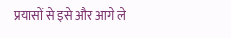प्रयासों से इसे और आगे ले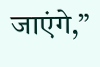जाएंगे,”